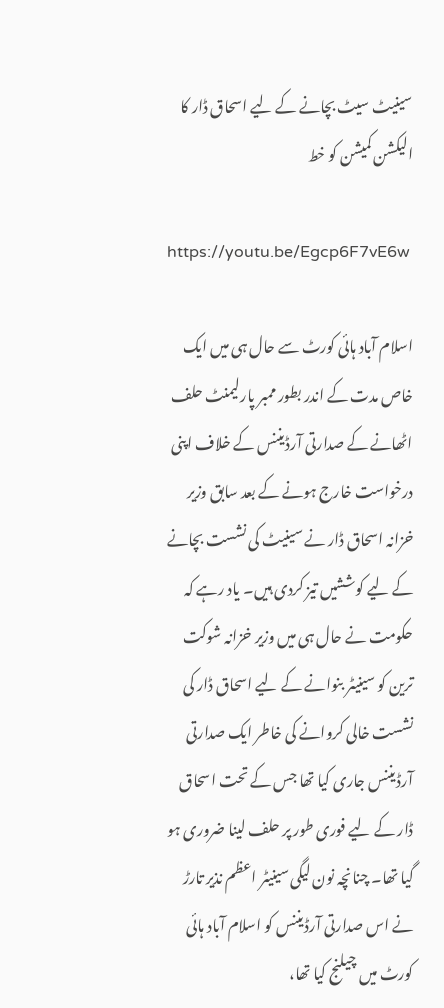سینیٹ سیٹ بچانے کے لیے اسحاق ڈار کا الیکشن کمیشن کو خط

https://youtu.be/Egcp6F7vE6w

اسلام آباد ہائی کورٹ سے حال ہی میں ایک خاص مدت کے اندر بطور ممبر پارلیمنٹ حلف اٹھانے کے صدارتی آرڈیننس کے خلاف اپنی درخواست خارج ہونے کے بعد سابق وزیر خزانہ اسحاق ڈار نے سینیٹ کی نشست بچانے کے لیے کوششیں تیز کردی ہیں۔ یاد رہے کہ حکومت نے حال ہی میں وزیر خزانہ شوکت ترین کو سینیٹر بنوانے کے لیے اسحاق ڈار کی نشست خالی کروانے کی خاطر ایک صدارتی آرڈیننس جاری کیا تھا جس کے تحت اسحاق ڈار کے لیے فوری طور پر حلف لینا ضروری ہو گیا تھا۔ چنانچہ نون لیگی سینیٹر اعظم نذیر تارڑ نے اس صدارتی آرڈیننس کو اسلام آباد ہائی کورٹ میں چیلنج کیا تھا،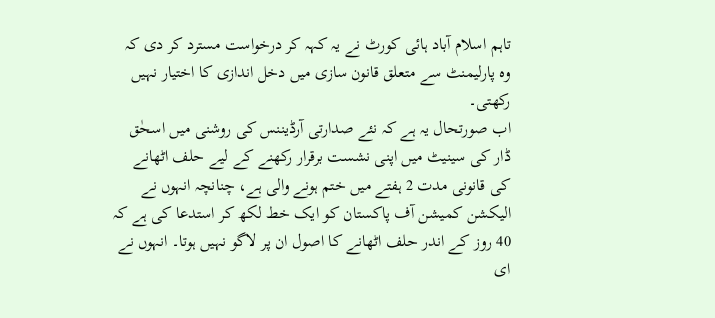تاہم اسلام آباد ہائی کورٹ نے یہ کہہ کر درخواست مسترد کر دی کہ وہ پارلیمنٹ سے متعلق قانون سازی میں دخل اندازی کا اختیار نہیں رکھتی۔
اب صورتحال یہ ہے کہ نئے صدارتی آرڈیننس کی روشنی میں اسحٰق ڈار کی سینیٹ میں اپنی نشست برقرار رکھنے کے لیے حلف اٹھانے کی قانونی مدت 2 ہفتے میں ختم ہونے والی ہے، چنانچہ انہوں نے الیکشن کمیشن آف پاکستان کو ایک خط لکھ کر استدعا کی ہے کہ 40 روز کے اندر حلف اٹھانے کا اصول ان پر لاگو نہیں ہوتا۔ انہوں نے ای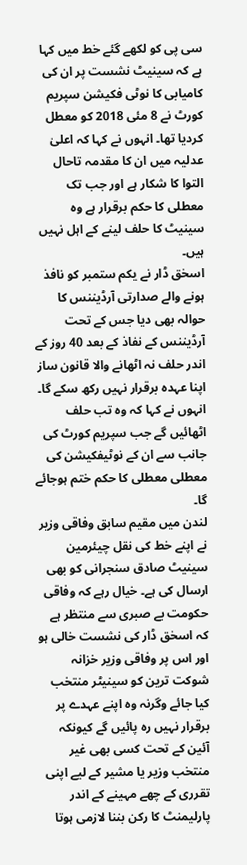سی پی کو لکھے گئے خط میں کہا ہے کہ سینیٹ نشست پر ان کی کامیابی کا نوٹی فکیشن سپریم کورٹ نے 8 مئی 2018 کو معطل کردیا تھا۔ انہوں نے کہا کہ اعلیٰ عدلیہ میں ان کا مقدمہ تاحال التوا کا شکار ہے اور جب تک معطلی کا حکم برقرار ہے وہ سینیٹ کا حلف لینے کے اہل نہیں ہیں۔
اسحٰق ڈار نے یکم ستمبر کو نافذ ہونے والے صدارتی آرڈیننس کا حوالہ بھی دیا جس کے تحت آرڈیننس کے نفاذ کے بعد 40 روز کے اندر حلف نہ اٹھانے والا قانون ساز اپنا عہدہ برقرار نہیں رکھ سکے گا۔ انہوں نے کہا کہ وہ تب حلف اٹھائیں گے جب سپریم کورٹ کی جانب سے ان کے نوٹیفکیشن کی معطلی معطلی کا حکم ختم ہوجائے گا۔
لندن میں مقیم سابق وفاقی وزیر نے اپنے خط کی نقل چیئرمین سینیٹ صادق سنجرانی کو بھی ارسال کی ہے۔ خیال رہے کہ وفاقی حکومت بے صبری سے منتظر ہے کہ اسحٰق ڈار کی نشست خالی ہو اور اس پر وفاقی وزیر خزانہ شوکت ترین کو سینیٹر منتخب کیا جائے وگرنہ وہ اپنے عہدے پر برقرار نہیں رہ پائیں گے کیونکہ آئین کے تحت کسی بھی غیر منتخب وزیر یا مشیر کے لیے اپنی تقرری کے چھے مہینے کے اندر پارلیمنٹ کا رکن بننا لازمی ہوتا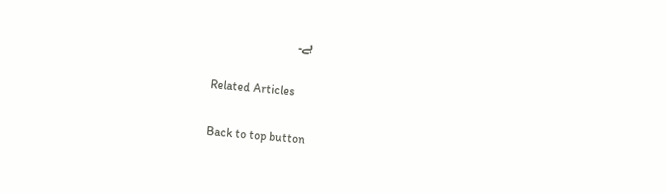ہے۔

Related Articles

Back to top button